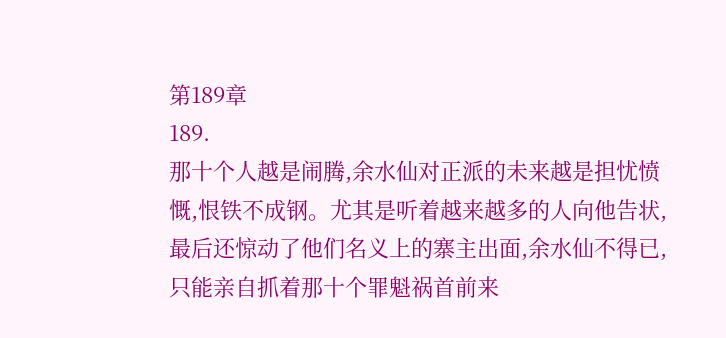第189章
189.
那十个人越是闹腾,余水仙对正派的未来越是担忧愤慨,恨铁不成钢。尤其是听着越来越多的人向他告状,最后还惊动了他们名义上的寨主出面,余水仙不得已,只能亲自抓着那十个罪魁祸首前来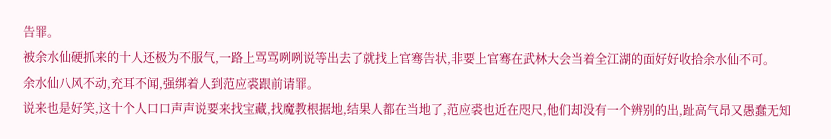告罪。
被余水仙硬抓来的十人还极为不服气,一路上骂骂咧咧说等出去了就找上官骞告状,非要上官骞在武林大会当着全江湖的面好好收拾余水仙不可。
余水仙八风不动,充耳不闻,强绑着人到范应裘跟前请罪。
说来也是好笑,这十个人口口声声说要来找宝藏,找魔教根据地,结果人都在当地了,范应裘也近在咫尺,他们却没有一个辨别的出,趾高气昂又愚蠢无知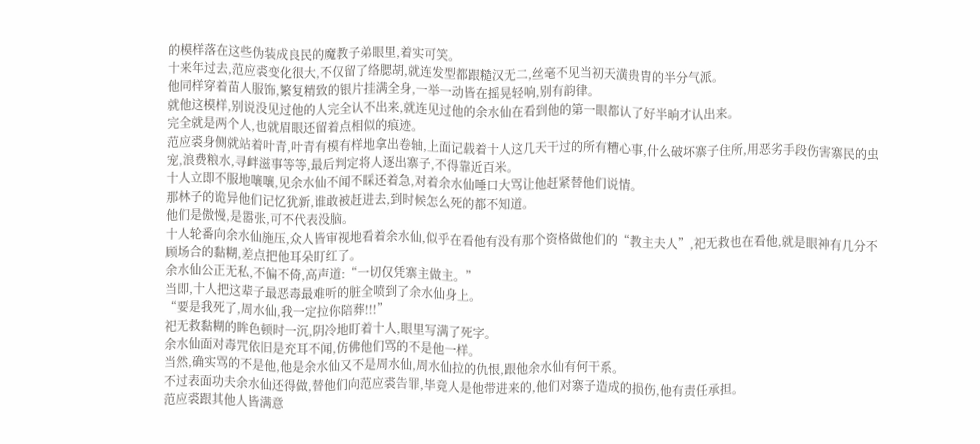的模样落在这些伪装成良民的魔教子弟眼里,着实可笑。
十来年过去,范应裘变化很大,不仅留了络腮胡,就连发型都跟糙汉无二,丝毫不见当初天潢贵胄的半分气派。
他同样穿着苗人服饰,繁复精致的银片挂满全身,一举一动皆在摇晃轻响,别有韵律。
就他这模样,别说没见过他的人完全认不出来,就连见过他的余水仙在看到他的第一眼都认了好半晌才认出来。
完全就是两个人,也就眉眼还留着点相似的痕迹。
范应裘身侧就站着叶青,叶青有模有样地拿出卷轴,上面记载着十人这几天干过的所有糟心事,什么破坏寨子住所,用恶劣手段伤害寨民的虫宠,浪费粮水,寻衅滋事等等,最后判定将人逐出寨子,不得靠近百米。
十人立即不服地嚷嚷,见余水仙不闻不睬还着急,对着余水仙唾口大骂让他赶紧替他们说情。
那林子的诡异他们记忆犹新,谁敢被赶进去,到时候怎么死的都不知道。
他们是傲慢,是嚣张,可不代表没脑。
十人轮番向余水仙施压,众人皆审视地看着余水仙,似乎在看他有没有那个资格做他们的“教主夫人”,祀无救也在看他,就是眼神有几分不顾场合的黏糊,差点把他耳朵盯红了。
余水仙公正无私,不偏不倚,高声道:“一切仅凭寨主做主。”
当即,十人把这辈子最恶毒最难听的脏全喷到了余水仙身上。
“要是我死了,周水仙,我一定拉你陪葬!!!”
祀无救黏糊的眸色顿时一沉,阴冷地盯着十人,眼里写满了死字。
余水仙面对毒咒依旧是充耳不闻,仿佛他们骂的不是他一样。
当然,确实骂的不是他,他是余水仙又不是周水仙,周水仙拉的仇恨,跟他余水仙有何干系。
不过表面功夫余水仙还得做,替他们向范应裘告罪,毕竟人是他带进来的,他们对寨子造成的损伤,他有责任承担。
范应裘跟其他人皆满意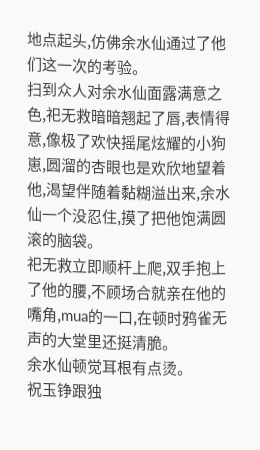地点起头,仿佛余水仙通过了他们这一次的考验。
扫到众人对余水仙面露满意之色,祀无救暗暗翘起了唇,表情得意,像极了欢快摇尾炫耀的小狗崽,圆溜的杏眼也是欢欣地望着他,渴望伴随着黏糊溢出来,余水仙一个没忍住,摸了把他饱满圆滚的脑袋。
祀无救立即顺杆上爬,双手抱上了他的腰,不顾场合就亲在他的嘴角,mua的一口,在顿时鸦雀无声的大堂里还挺清脆。
余水仙顿觉耳根有点烫。
祝玉铮跟独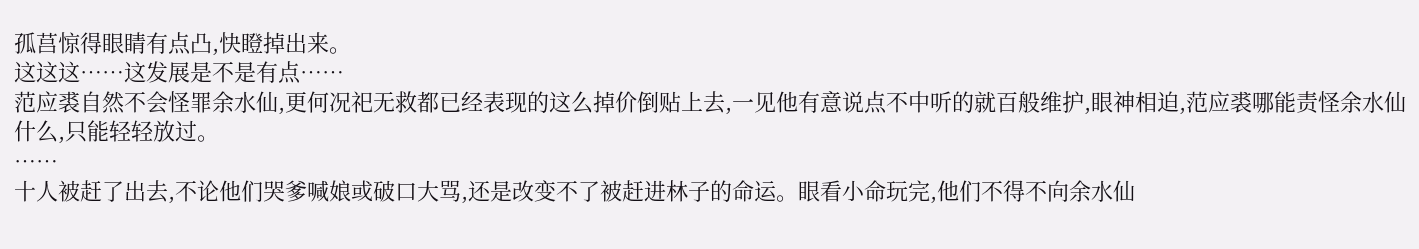孤莒惊得眼睛有点凸,快瞪掉出来。
这这这……这发展是不是有点……
范应裘自然不会怪罪余水仙,更何况祀无救都已经表现的这么掉价倒贴上去,一见他有意说点不中听的就百般维护,眼神相迫,范应裘哪能责怪余水仙什么,只能轻轻放过。
……
十人被赶了出去,不论他们哭爹喊娘或破口大骂,还是改变不了被赶进林子的命运。眼看小命玩完,他们不得不向余水仙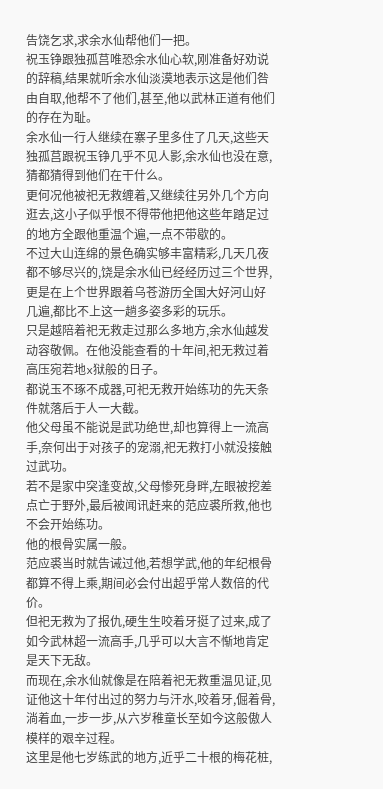告饶乞求,求余水仙帮他们一把。
祝玉铮跟独孤莒唯恐余水仙心软,刚准备好劝说的辞稿,结果就听余水仙淡漠地表示这是他们咎由自取,他帮不了他们,甚至,他以武林正道有他们的存在为耻。
余水仙一行人继续在寨子里多住了几天,这些天独孤莒跟祝玉铮几乎不见人影,余水仙也没在意,猜都猜得到他们在干什么。
更何况他被祀无救缠着,又继续往另外几个方向逛去,这小子似乎恨不得带他把他这些年踏足过的地方全跟他重温个遍,一点不带歇的。
不过大山连绵的景色确实够丰富精彩,几天几夜都不够尽兴的,饶是余水仙已经经历过三个世界,更是在上个世界跟着乌苍游历全国大好河山好几遍,都比不上这一趟多姿多彩的玩乐。
只是越陪着祀无救走过那么多地方,余水仙越发动容敬佩。在他没能查看的十年间,祀无救过着高压宛若地x狱般的日子。
都说玉不琢不成器,可祀无救开始练功的先天条件就落后于人一大截。
他父母虽不能说是武功绝世,却也算得上一流高手,奈何出于对孩子的宠溺,祀无救打小就没接触过武功。
若不是家中突逢变故,父母惨死身畔,左眼被挖差点亡于野外,最后被闻讯赶来的范应裘所救,他也不会开始练功。
他的根骨实属一般。
范应裘当时就告诫过他,若想学武,他的年纪根骨都算不得上乘,期间必会付出超乎常人数倍的代价。
但祀无救为了报仇,硬生生咬着牙挺了过来,成了如今武林超一流高手,几乎可以大言不惭地肯定是天下无敌。
而现在,余水仙就像是在陪着祀无救重温见证,见证他这十年付出过的努力与汗水,咬着牙,倔着骨,淌着血,一步一步,从六岁稚童长至如今这般傲人模样的艰辛过程。
这里是他七岁练武的地方,近乎二十根的梅花桩,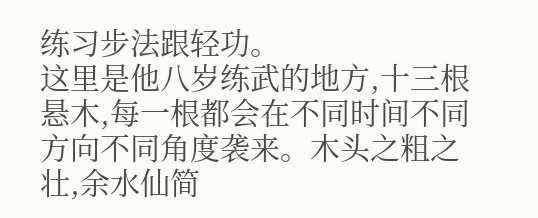练习步法跟轻功。
这里是他八岁练武的地方,十三根悬木,每一根都会在不同时间不同方向不同角度袭来。木头之粗之壮,余水仙简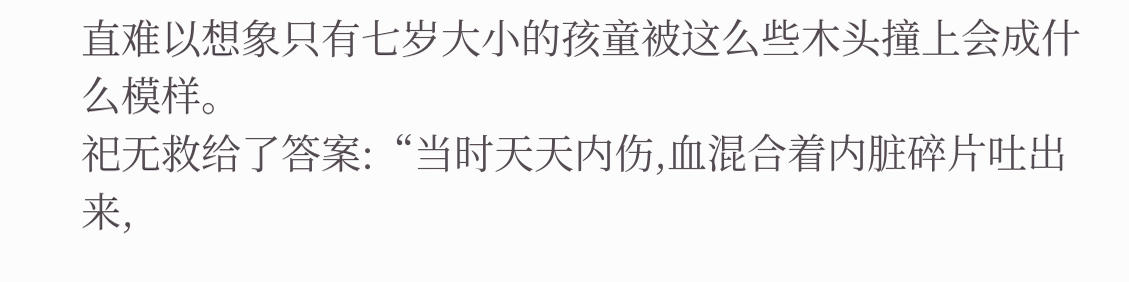直难以想象只有七岁大小的孩童被这么些木头撞上会成什么模样。
祀无救给了答案:“当时天天内伤,血混合着内脏碎片吐出来,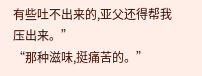有些吐不出来的,亚父还得帮我压出来。”
“那种滋味,挺痛苦的。”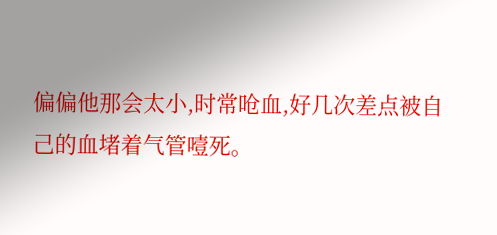偏偏他那会太小,时常呛血,好几次差点被自己的血堵着气管噎死。